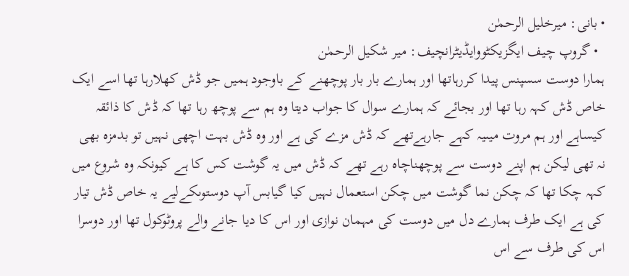• بانی: میرخلیل الرحمٰن
  • گروپ چیف ایگزیکٹووایڈیٹرانچیف: میر شکیل الرحمٰن
ہمارا دوست سسپنس پیدا کررہاتھا اور ہمارے بار بار پوچھنے کے باوجود ہمیں جو ڈش کھلارہا تھا اسے ایک خاص ڈش کہہ رہا تھا اور بجائے کہ ہمارے سوال کا جواب دیتا وہ ہم سے پوچھ رہا تھا کہ ڈش کا ذائقہ کیساہے اور ہم مروت میںیہ کہے جارہےتھے کہ ڈش مزے کی ہے اور وہ ڈش بہت اچھی نہیں تو بدمزہ بھی نہ تھی لیکن ہم اپنے دوست سے پوچھناچاہ رہے تھے کہ ڈش میں یہ گوشت کس کا ہے کیونکہ وہ شروع میں کہہ چکا تھا کہ چکن نما گوشت میں چکن استعمال نہیں کیا گیابس آپ دوستوںکےلیے یہ خاص ڈش تیار کی ہے ایک طرف ہمارے دل میں دوست کی مہمان نوازی اور اس کا دیا جانے والے پروٹوکول تھا اور دوسرا اس کی طرف سے اس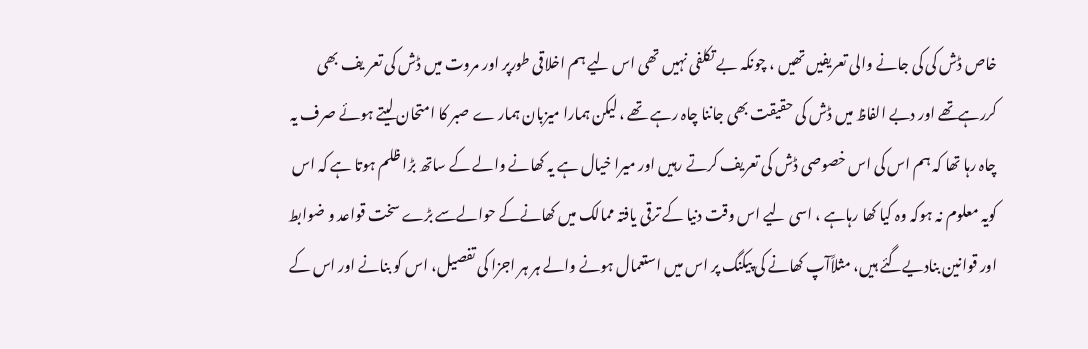خاص ڈش کی کی جانے والی تعریفیں تھیں ، چونکہ بے تکلفی نہیں تھی اس لیے ہم اخلاقی طورپر اور مروت میں ڈش کی تعر یف بھی کررہےتھے اور دبے الفاظ میں ڈش کی حقیقت بھی جاننا چاہ رہے تھے ، لیکن ہمارا میزبان ہمار ے صبر کا امتحان لیتے ہوئے صرف یہ چاہ رہا تھا کہ ہم اس کی اس خصوصی ڈش کی تعریف کرتے رہیں اور میرا خیال ہے یہ کھانے والے کے ساتھ بڑا ظلم ہوتا ہے کہ اس کویہ معلوم نہ ہوکہ وہ کیا کھا رہاہے ، اسی لیے اس وقت دنیا کے ترقی یافتہ ممالک میں کھانےکے حوالےسے بڑے سخت قواعد و ضوابط اور قوانین بنادیےگئے ہیں، مثلاًآپ کھانے کی پیکنگ پر اس میں استعمال ہونے والے ہر ہر اجزا کی تفصیل، اس کو بنانے اور اس کے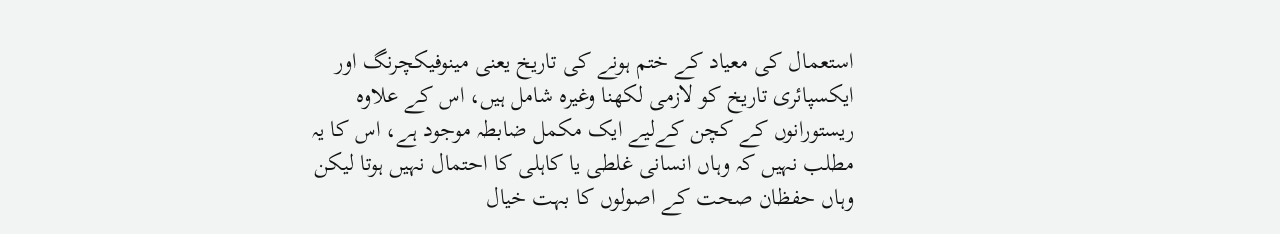استعمال کی معیاد کے ختم ہونے کی تاریخ یعنی مینوفیکچرنگ اور ایکسپائری تاریخ کو لازمی لکھنا وغیرہ شامل ہیں، اس کے علاوہ ریستورانوں کے کچن کےلیے ایک مکمل ضابطہ موجود ہے، اس کا یہ مطلب نہیں کہ وہاں انسانی غلطی یا کاہلی کا احتمال نہیں ہوتا لیکن وہاں حفظان صحت کے اصولوں کا بہت خیال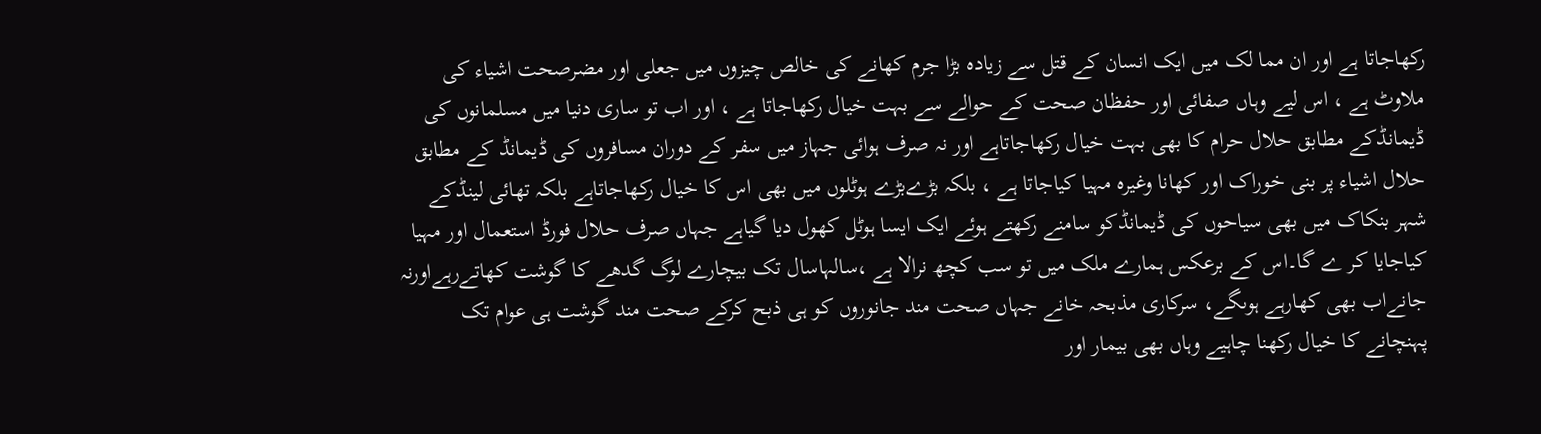رکھاجاتا ہے اور ان مما لک میں ایک انسان کے قتل سے زیادہ بڑا جرم کھانے کی خالص چیزوں میں جعلی اور مضرصحت اشیاء کی ملاوٹ ہے ، اس لیے وہاں صفائی اور حفظان صحت کے حوالے سے بہت خیال رکھاجاتا ہے ، اور اب تو ساری دنیا میں مسلمانوں کی ڈیمانڈکے مطابق حلال حرام کا بھی بہت خیال رکھاجاتاہے اور نہ صرف ہوائی جہاز میں سفر کے دوران مسافروں کی ڈیمانڈ کے مطابق حلال اشیاء پر بنی خوراک اور کھانا وغیرہ مہیا کیاجاتا ہے ، بلکہ بڑےبڑے ہوٹلوں میں بھی اس کا خیال رکھاجاتاہے بلکہ تھائی لینڈکے شہر بنکاک میں بھی سیاحوں کی ڈیمانڈکو سامنے رکھتے ہوئے ایک ایسا ہوٹل کھول دیا گیاہے جہاں صرف حلال فورڈ استعمال اور مہیا کیاجایا کر ے گا۔اس کے برعکس ہمارے ملک میں تو سب کچھ نرالا ہے ،سالہاسال تک بیچارے لوگ گدھے کا گوشت کھاتےرہےاورنہ جانےاب بھی کھارہے ہوںگے، سرکاری مذبحہ خانے جہاں صحت مند جانوروں کو ہی ذبح کرکے صحت مند گوشت ہی عوام تک پہنچانے کا خیال رکھنا چاہیے وہاں بھی بیمار اور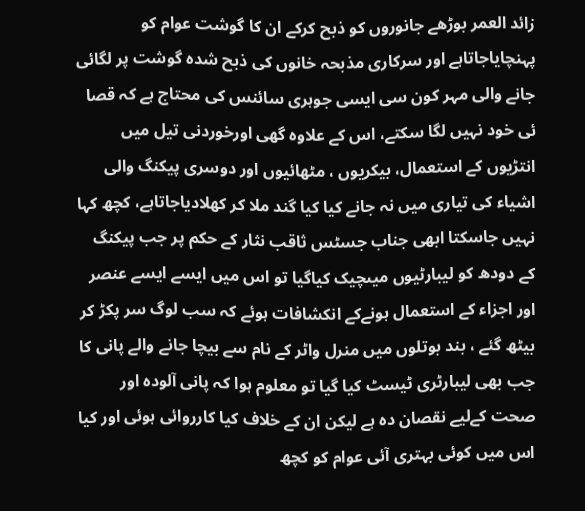زائد العمر بوڑھے جانوروں کو ذبح کرکے ان کا گوشت عوام کو پہنچایاجاتاہے اور سرکاری مذبحہ خانوں کی ذبح شدہ گوشت پر لگائی جانے والی مہر کون سی ایسی جوہری سائنس کی محتاج ہے کہ قصا ئی خود نہیں لگا سکتے، اس کے علاوہ گھی اورخوردنی تیل میں انتڑیوں کے استعمال، بیکریوں ، مٹھائیوں اور دوسری پیکنگ والی اشیاء کی تیاری میں نہ جانے کیا کیا گند ملا کر کھلادیاجاتاہے، کچھ کہا نہیں جاسکتا ابھی جناب جسٹس ثاقب نثار کے حکم پر جب پیکنگ کے دودھ کو لیبارٹیوں میںچیک کیاگیا تو اس میں ایسے ایسے عنصر اور اجزاء کے استعمال ہونےکے انکشافات ہوئے کہ سب لوگ سر پکڑ کر بیٹھ گئے ، بند بوتلوں میں منرل واٹر کے نام سے بیچا جانے والے پانی کا جب بھی لیبارٹری ٹیسٹ کیا گیا تو معلوم ہوا کہ پانی آلودہ اور صحت کےلیے نقصان دہ ہے لیکن ان کے خلاف کیا کارروائی ہوئی اور کیا اس میں کوئی بہتری آئی عوام کو کچھ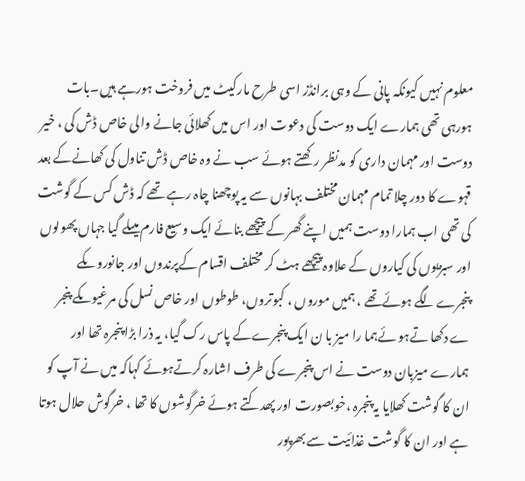معلوم نہیں کیونکہ پانی کے وہی برانڈز اسی طرح مارکیٹ میں فروخت ہورہے ہیں۔بات ہورہی تھی ہمارے ایک دوست کی دعوت اور اس میں کھلائی جانے والی خاص ڈش کی ، خیر دوست اور مہمان داری کو مدنظر رکھتے ہوئے سب نے وہ خاص ڈش تناول کی کھانےکے بعد قہوے کا دور چلا تمام مہمان مختلف بہانوں سے یہ پوچھنا چاہ رہے تھے کہ ڈش کس کے گوشت کی تھی اب ہمارا دوست ہمیں اپنے گھر کے پیچھے بنائے ایک وسیع فارم میںلے گیا جہاں پھولوں اور سبزیوں کی کیاروں کے علاوہ پیچھے ہٹ کر مختلف اقسام کےپرندوں اور جانوروںکے پنجرےلگے ہوئےتھے ، ہمیں موروں ، کبوتروں، طوطوں اور خاص نسل کی مرغیوںکے پنجر ے دکھا تےہو ئےہما را میز با ن ایک پنجرےکے پاس رک گیا، یہ ذرا بڑا پنجرہ تھا اور ہمارے میزبان دوست نے اس پنجرے کی طرف اشارہ کرتےہوئے کہاکہ میں نے آپ کو ان کا گوشت کھلایا یہ پنجرہ ،خوبصورت اور پھدکتے ہوئے خرگوشوں کا تھا ، خرگوش حلال ہوتا ہے اور ان کا گوشت غذائیت سے بھرپور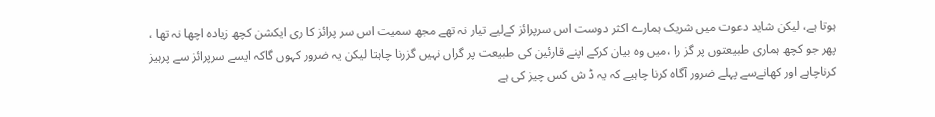ہوتا ہے، لیکن شاید دعوت میں شریک ہمارے اکثر دوست اس سرپرائز کےلیے تیار نہ تھے مجھ سمیت اس سر پرائز کا ری ایکشن کچھ زیادہ اچھا نہ تھا ، پھر جو کچھ ہماری طبیعتوں پر گز را ،میں وہ بیان کرکے اپنے قارئین کی طبیعت پر گراں نہیں گزرنا چاہتا لیکن یہ ضرور کہوں گاکہ ایسے سرپرائز سے پرہیز کرناچاہے اور کھانےسے پہلے ضرور آگاہ کرنا چاہیے کہ یہ ڈ ش کس چیز کی ہے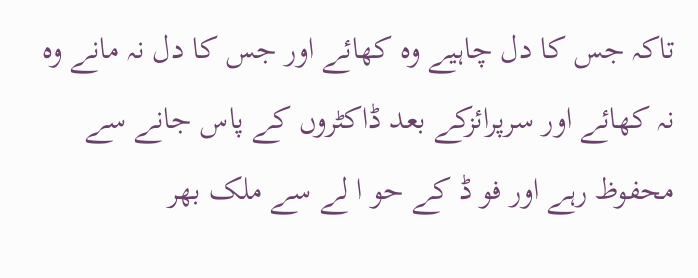تاکہ جس کا دل چاہیے وہ کھائے اور جس کا دل نہ مانے وہ نہ کھائے اور سرپرائزکے بعد ڈاکٹروں کے پاس جانے سے محفوظ رہے اور فو ڈ کے حو ا لے سے ملک بھر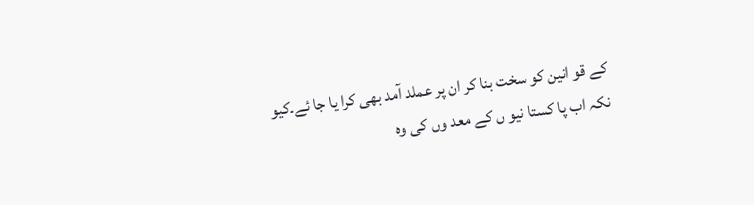کے قو انین کو سخت بنا کر ان پر عملد آمد بھی کرا یا جا ئے۔کیو نکہ اب پا کستا نیو ں کے معد وں کی وہ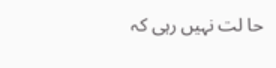حا لت نہیں رہی کہ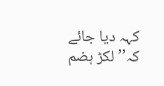کہہ دیا جائے کہ’’ لکڑ ہضم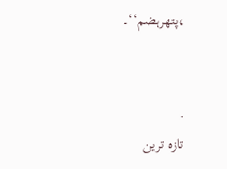،پتھرہضم‘‘۔


.
تازہ ترین